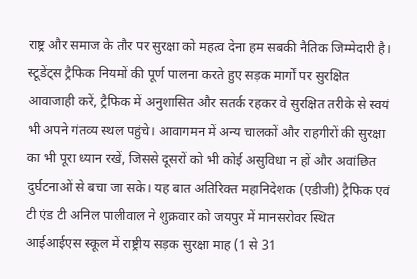राष्ट्र और समाज के तौर पर सुरक्षा को महत्व देना हम सबकी नैतिक जिम्मेदारी है। स्टूडेंट्स ट्रैफिक नियमों की पूर्ण पालना करते हुए सड़क मार्गों पर सुरक्षित आवाजाही करें, ट्रैफिक में अनुशासित और सतर्क रहकर वे सुरक्षित तरीके से स्वयं भी अपने गंतव्य स्थल पहुंचे। आवागमन में अन्य चालकों और राहगीरों की सुरक्षा का भी पूरा ध्यान रखें, जिससे दूसरों को भी कोई असुविधा न हों और अवांछित दुर्घटनाओं से बचा जा सके। यह बात अतिरिक्त महानिदेशक (एडीजी) ट्रैफिक एवं टी एंड टी अनिल पालीवाल ने शुक्रवार को जयपुर में मानसरोवर स्थित आईआईएस स्कूल में राष्ट्रीय सड़क सुरक्षा माह (1 से 31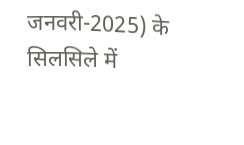जनवरी-2025) के सिलसिले में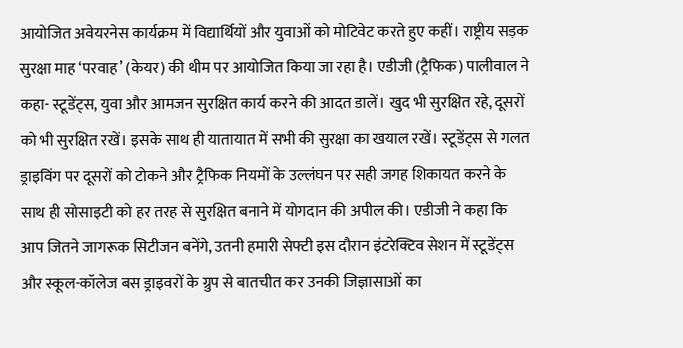आयोजित अवेयरनेस कार्यक्रम में विद्यार्थियों और युवाओं को मोटिवेट करते हुए कहीं। राष्ट्रीय सड़क सुरक्षा माह ‘परवाह’ (केयर) की थीम पर आयोजित किया जा रहा है। एडीजी (ट्रैफिक) पालीवाल ने कहा- स्टूडेंट्स, युवा और आमजन सुरक्षित कार्य करने की आदत डालें। खुद भी सुरक्षित रहे, दूसरों को भी सुरक्षित रखें। इसके साथ ही यातायात में सभी की सुरक्षा का खयाल रखें। स्टूडेंट्स से गलत ड्राइविंग पर दूसरों को टोकने और ट्रैफिक नियमों के उल्लंघन पर सही जगह शिकायत करने के साथ ही सोसाइटी को हर तरह से सुरक्षित बनाने में योगदान की अपील की। एडीजी ने कहा कि आप जितने जागरूक सिटीजन बनेंगे, उतनी हमारी सेफ्टी इस दौरान इंटरेक्टिव सेशन में स्टूडेंट्स और स्कूल-कॉलेज बस ड्राइवरों के ग्रुप से बातचीत कर उनकी जिज्ञासाओं का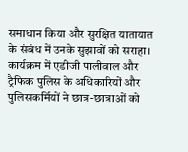समाधान किया और सुरक्षित यातायात के संबंध में उनके सुझावों को सराहा। कार्यक्रम में एडीजी पालीवाल और ट्रैफिक पुलिस के अधिकारियों और पुलिसकर्मियों ने छात्र-छात्राओं को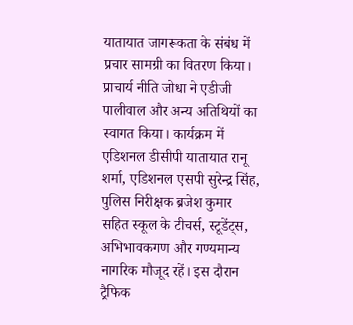यातायात जागरूकता के संबंध में प्रचार सामग्री का वितरण किया। प्राचार्य नीति जोधा ने एडीजी पालीवाल और अन्य अतिथियों का स्वागत किया। कार्यक्रम में एडिशनल डीसीपी यातायात रानू शर्मा, एडिशनल एसपी सुरेन्द्र सिंह, पुलिस निरीक्षक ब्रजेश कुमार सहित स्कूल के टीचर्स, स्टूडेंट्स, अभिभावकगण और गण्यमान्य नागरिक मौजूद रहें। इस दौरान ट्रैफिक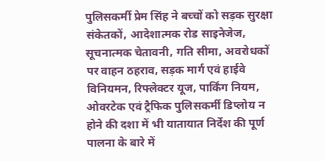पुलिसकर्मी प्रेम सिंह ने बच्चों को सड़क सुरक्षा संकेतकों, आदेशात्मक रोड साइनेजेज, सूचनात्मक चेतावनी, गति सीमा, अवरोधकों पर वाहन ठहराव, सड़क मार्ग एवं हाईवे विनियमन, रिफ्लेक्टर यूज, पार्किंग नियम, ओवरटेक एवं ट्रैफिक पुलिसकर्मी डिप्लोय न होने की दशा में भी यातायात निर्देश की पूर्ण पालना के बारे में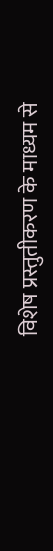विशेष प्रस्तुतीकरण के माध्यम से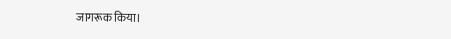जागरूक किया।